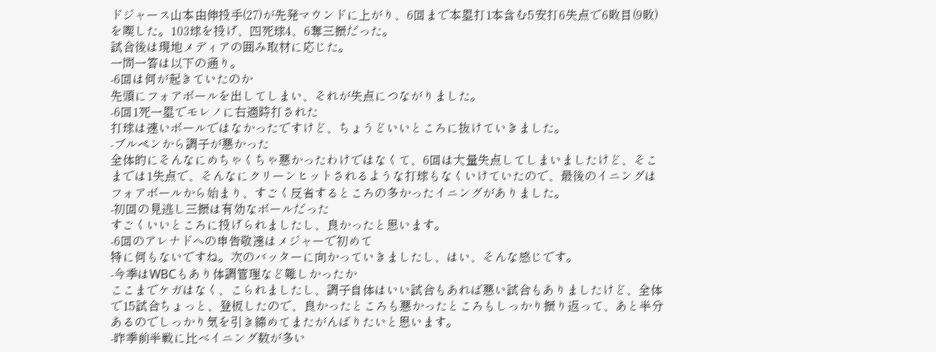ドジャース山本由伸投手(27)が先発マウンドに上がり、6回まで本塁打1本含む5安打6失点で6敗目(9敗)を喫した。103球を投げ、四死球4、6奪三振だった。
試合後は現地メディアの囲み取材に応じた。
一問一答は以下の通り。
-6回は何が起きていたのか
先頭にフォアボールを出してしまい、それが失点につながりました。
-6回1死一塁でモレノに右適時打された
打球は速いボールではなかったですけど、ちょうどいいところに抜けていきました。
-ブルペンから調子が悪かった
全体的にそんなにめちゃくちゃ悪かったわけではなくて、6回は大量失点してしまいましたけど、そこまでは1失点で、そんなにクリーンヒットされるような打球もなくいけていたので、最後のイニングはフォアボールから始まり、すごく反省するところの多かったイニングがありました。
-初回の見逃し三振は有効なボールだった
すごくいいところに投げられましたし、良かったと思います。
-6回のアレナドへの申告敬遠はメジャーで初めて
特に何もないですね。次のバッターに向かっていきましたし、はい、そんな感じです。
-今季はWBCもあり体調管理など難しかったか
ここまでケガはなく、こられましたし、調子自体はいい試合もあれば悪い試合もありましたけど、全体で15試合ちょっと、登板したので、良かったところも悪かったところもしっかり振り返って、あと半分あるのでしっかり気を引き締めてまたがんばりたいと思います。
-昨季前半戦に比べイニング数が多い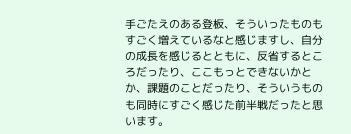手ごたえのある登板、そういったものもすごく増えているなと感じますし、自分の成長を感じるとともに、反省するところだったり、ここもっとできないかとか、課題のことだったり、そういうものも同時にすごく感じた前半戦だったと思います。